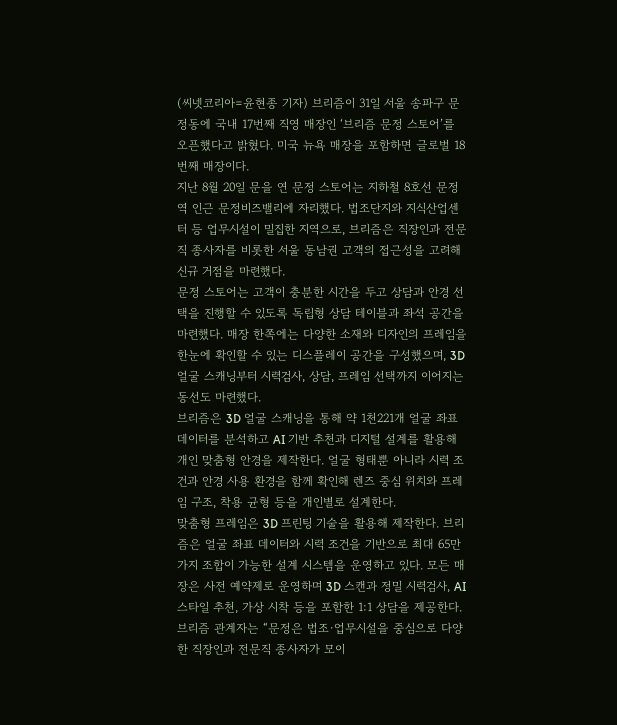(씨넷코리아=윤현종 기자) 브리즘이 31일 서울 송파구 문정동에 국내 17번째 직영 매장인 ‘브리즘 문정 스토어’를 오픈했다고 밝혔다. 미국 뉴욕 매장을 포함하면 글로벌 18번째 매장이다.
지난 8월 20일 문을 연 문정 스토어는 지하철 8호선 문정역 인근 문정비즈밸리에 자리했다. 법조단지와 지식산업센터 등 업무시설이 밀집한 지역으로, 브리즘은 직장인과 전문직 종사자를 비롯한 서울 동남권 고객의 접근성을 고려해 신규 거점을 마련했다.
문정 스토어는 고객이 충분한 시간을 두고 상담과 안경 선택을 진행할 수 있도록 독립형 상담 테이블과 좌석 공간을 마련했다. 매장 한쪽에는 다양한 소재와 디자인의 프레임을 한눈에 확인할 수 있는 디스플레이 공간을 구성했으며, 3D 얼굴 스캐닝부터 시력검사, 상담, 프레임 선택까지 이어지는 동선도 마련했다.
브리즘은 3D 얼굴 스캐닝을 통해 약 1천221개 얼굴 좌표 데이터를 분석하고 AI 기반 추천과 디지털 설계를 활용해 개인 맞춤형 안경을 제작한다. 얼굴 형태뿐 아니라 시력 조건과 안경 사용 환경을 함께 확인해 렌즈 중심 위치와 프레임 구조, 착용 균형 등을 개인별로 설계한다.
맞춤형 프레임은 3D 프린팅 기술을 활용해 제작한다. 브리즘은 얼굴 좌표 데이터와 시력 조건을 기반으로 최대 65만 가지 조합이 가능한 설계 시스템을 운영하고 있다. 모든 매장은 사전 예약제로 운영하며 3D 스캔과 정밀 시력검사, AI 스타일 추천, 가상 시착 등을 포함한 1:1 상담을 제공한다.
브리즘 관계자는 “문정은 법조·업무시설을 중심으로 다양한 직장인과 전문직 종사자가 모이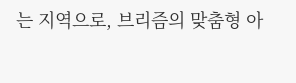는 지역으로, 브리즘의 맞춤형 아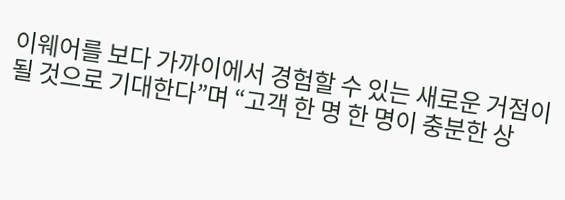이웨어를 보다 가까이에서 경험할 수 있는 새로운 거점이 될 것으로 기대한다”며 “고객 한 명 한 명이 충분한 상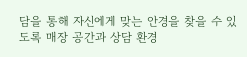담을 통해 자신에게 맞는 안경을 찾을 수 있도록 매장 공간과 상담 환경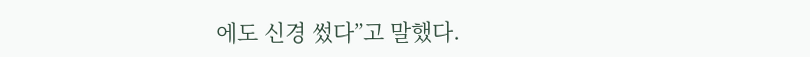에도 신경 썼다”고 말했다.